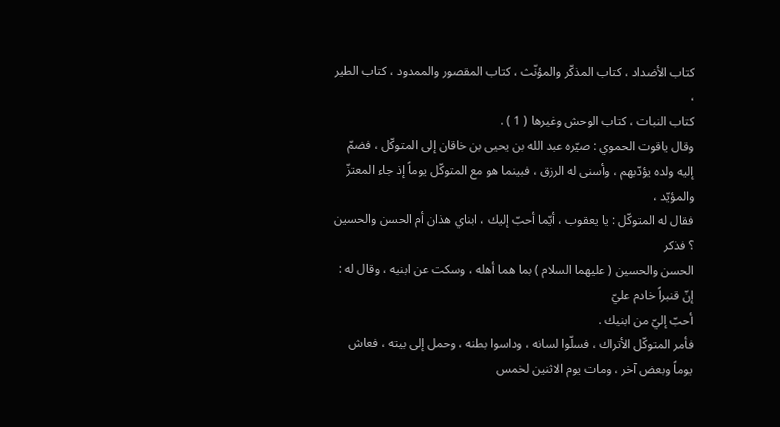كتاب الأضداد ، كتاب المذكّر والمؤنّث ، كتاب المقصور والممدود ، كتاب الطير ،
كتاب النبات ، كتاب الوحش وغيرها ( 1 ) .
وقال ياقوت الحموي : صيّره عبد الله بن يحيى بن خاقان إلى المتوكّل ، فضمّ
إليه ولده يؤدّبهم ، وأسنى له الرزق ، فبينما هو مع المتوكّل يوماً إذ جاء المعتزّ والمؤيّد ،
فقال له المتوكّل : يا يعقوب ، أيّما أحبّ إليك ، ابناي هذان أم الحسن والحسين ؟ فذكر
الحسن والحسين ( عليهما السلام ) بما هما أهله ، وسكت عن ابنيه ، وقال له : إنّ قنبراً خادم عليّ
أحبّ إليّ من ابنيك .
فأمر المتوكّل الأتراك ، فسلّوا لسانه ، وداسوا بطنه ، وحمل إلى بيته ، فعاش
يوماً وبعض آخر ، ومات يوم الاثنين لخمس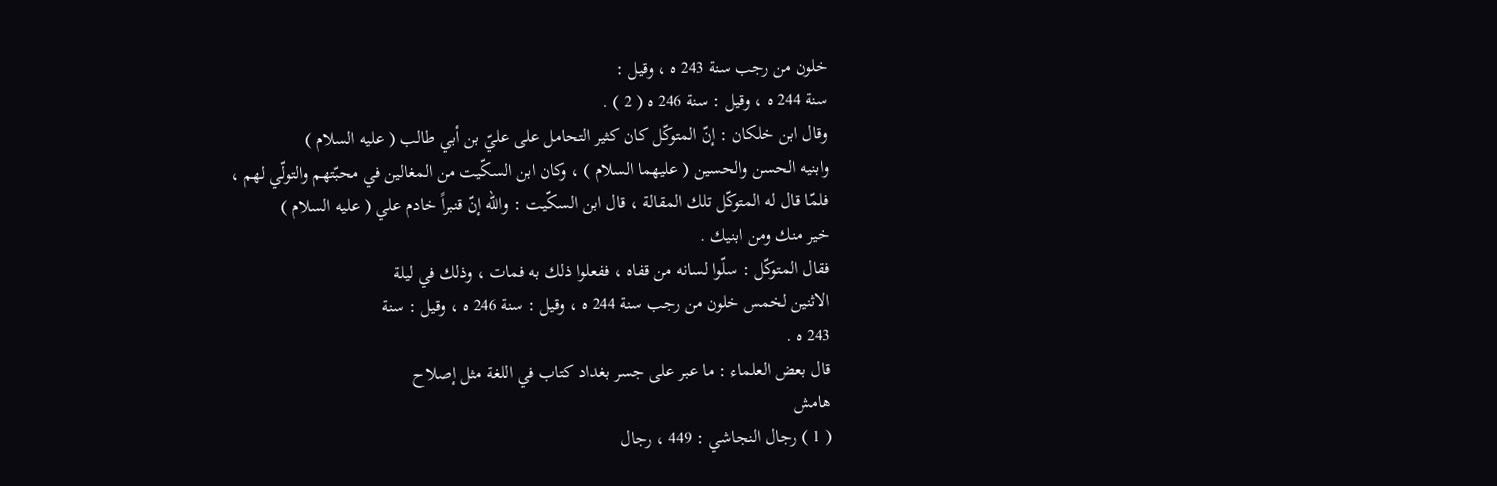خلون من رجب سنة 243 ه ، وقيل :
سنة 244 ه ، وقيل : سنة 246 ه ( 2 ) .
وقال ابن خلكان : إنّ المتوكّل كان كثير التحامل على عليّ بن أبي طالب ( عليه السلام )
وابنيه الحسن والحسين ( عليهما السلام ) ، وكان ابن السكّيت من المغالين في محبّتهم والتولّي لهم ،
فلمّا قال له المتوكّل تلك المقالة ، قال ابن السكّيت : والله إنّ قنبراً خادم علي ( عليه السلام )
خير منك ومن ابنيك .
فقال المتوكّل : سلّوا لسانه من قفاه ، ففعلوا ذلك به فمات ، وذلك في ليلة
الاثنين لخمس خلون من رجب سنة 244 ه ، وقيل : سنة 246 ه ، وقيل : سنة
243 ه .
قال بعض العلماء : ما عبر على جسر بغداد كتاب في اللغة مثل إصلاح
هامش
( 1 ) رجال النجاشي : 449 ، رجال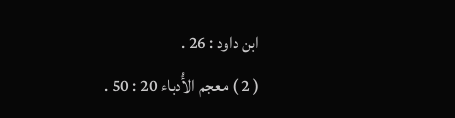ابن داود : 26 .
( 2 ) معجم الأُدباء 20 : 50 .